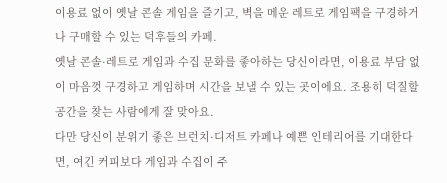이용료 없이 옛날 콘솔 게임을 즐기고, 벽을 메운 레트로 게임팩을 구경하거나 구매할 수 있는 덕후들의 카페.
옛날 콘솔·레트로 게임과 수집 문화를 좋아하는 당신이라면, 이용료 부담 없이 마음껏 구경하고 게임하며 시간을 보낼 수 있는 곳이에요. 조용히 덕질할 공간을 찾는 사람에게 잘 맞아요.
다만 당신이 분위기 좋은 브런치·디저트 카페나 예쁜 인테리어를 기대한다면, 여긴 커피보다 게임과 수집이 주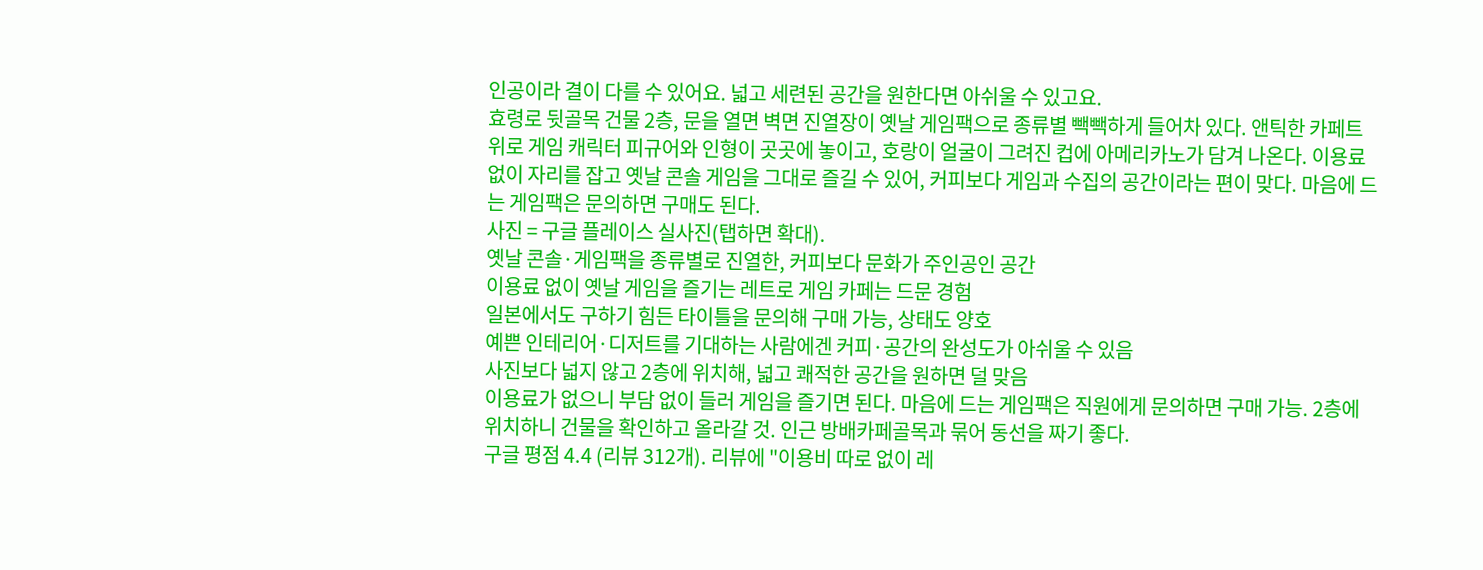인공이라 결이 다를 수 있어요. 넓고 세련된 공간을 원한다면 아쉬울 수 있고요.
효령로 뒷골목 건물 2층, 문을 열면 벽면 진열장이 옛날 게임팩으로 종류별 빽빽하게 들어차 있다. 앤틱한 카페트 위로 게임 캐릭터 피규어와 인형이 곳곳에 놓이고, 호랑이 얼굴이 그려진 컵에 아메리카노가 담겨 나온다. 이용료 없이 자리를 잡고 옛날 콘솔 게임을 그대로 즐길 수 있어, 커피보다 게임과 수집의 공간이라는 편이 맞다. 마음에 드는 게임팩은 문의하면 구매도 된다.
사진 = 구글 플레이스 실사진(탭하면 확대).
옛날 콘솔·게임팩을 종류별로 진열한, 커피보다 문화가 주인공인 공간
이용료 없이 옛날 게임을 즐기는 레트로 게임 카페는 드문 경험
일본에서도 구하기 힘든 타이틀을 문의해 구매 가능, 상태도 양호
예쁜 인테리어·디저트를 기대하는 사람에겐 커피·공간의 완성도가 아쉬울 수 있음
사진보다 넓지 않고 2층에 위치해, 넓고 쾌적한 공간을 원하면 덜 맞음
이용료가 없으니 부담 없이 들러 게임을 즐기면 된다. 마음에 드는 게임팩은 직원에게 문의하면 구매 가능. 2층에 위치하니 건물을 확인하고 올라갈 것. 인근 방배카페골목과 묶어 동선을 짜기 좋다.
구글 평점 4.4 (리뷰 312개). 리뷰에 "이용비 따로 없이 레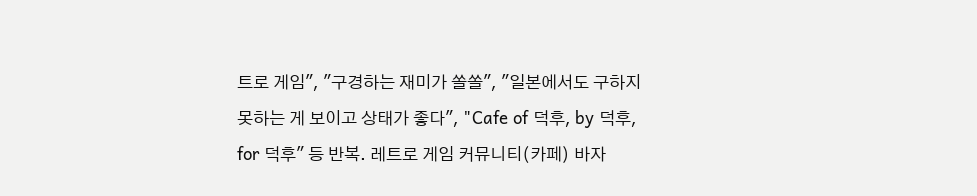트로 게임", "구경하는 재미가 쏠쏠", "일본에서도 구하지 못하는 게 보이고 상태가 좋다", "Cafe of 덕후, by 덕후, for 덕후" 등 반복. 레트로 게임 커뮤니티(카페) 바자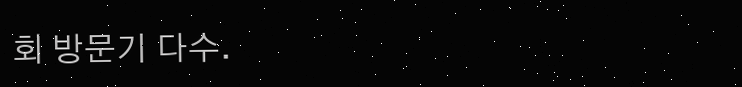회 방문기 다수.